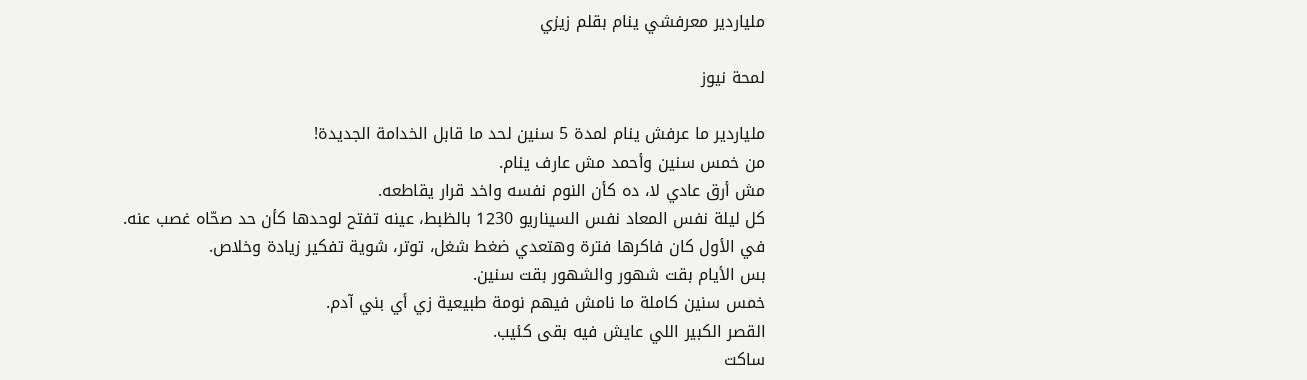ملياردير معرفشي ينام بقلم زيزي

لمحة نيوز

ملياردير ما عرفش ينام لمدة 5 سنين لحد ما قابل الخدامة الجديدة!
من خمس سنين وأحمد مش عارف ينام.
مش أرق عادي لا، ده كأن النوم نفسه واخد قرار يقاطعه.
كل ليلة نفس المعاد نفس السيناريو 1230 بالظبط، عينه تفتح لوحدها كأن حد صحّاه غصب عنه.
في الأول كان فاكرها فترة وهتعدي ضغط شغل، توتر، شوية تفكير زيادة وخلاص.
بس الأيام بقت شهور والشهور بقت سنين.
خمس سنين كاملة ما نامش فيهم نومة طبيعية زي أي بني آدم.
القصر الكبير اللي عايش فيه بقى كئيب.
ساكت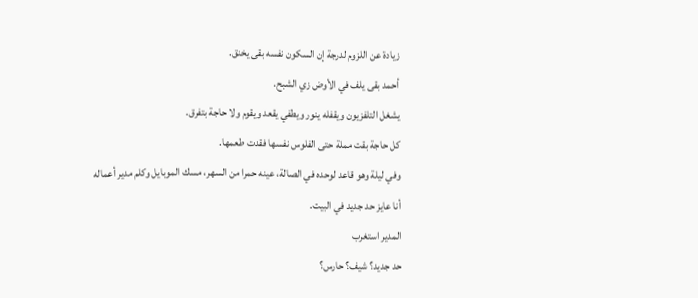زيادة عن اللزوم لدرجة إن السكون نفسه بقى يخنق.
أحمد بقى يلف في الأوض زي الشبح.
يشغل التلفزيون ويقفله ينور ويطفي يقعد ويقوم ولا حاجة بتفرق.
كل حاجة بقت مملة حتى الفلوس نفسها فقدت طعمها.
وفي ليلة وهو قاعد لوحده في الصالة، عينه حمرا من السهر، مسك الموبايل وكلم مدير أعماله
أنا عايز حد جديد في البيت.
المدير استغرب
حد جديد؟ شيف؟ حارس؟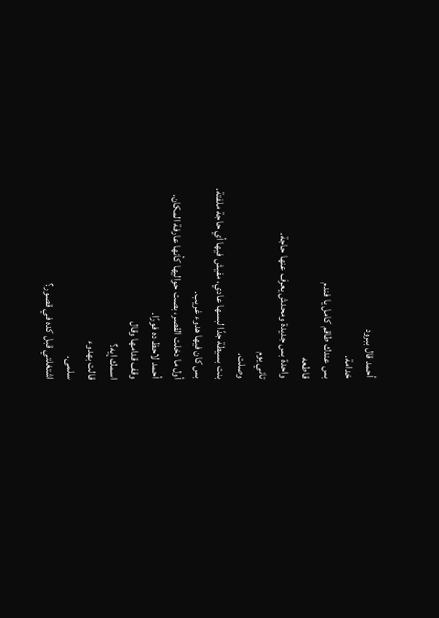أحمد قال ببرود
خدامة.
بس عندك طاقم كامل يا فندم
قاطعه
واحدة بس جديدة ومحدش يعرف عنها حاجة.
تاني يوم
وصلت.
بنت بسيطة جدًا لبسها عادي، مفيش فيها أي حاجة ملفتة.
بس كان فيها هدوء غريب.
أول ما دخلت القصر، بصت حواليها كأنها عارفة المكان.
أحمد لاحظ ده فورًا.
وقف قدامها وقال
اسمك إيه؟
قالت بهدوء
سلمى.
اشتغلتي قبل كده في قصور؟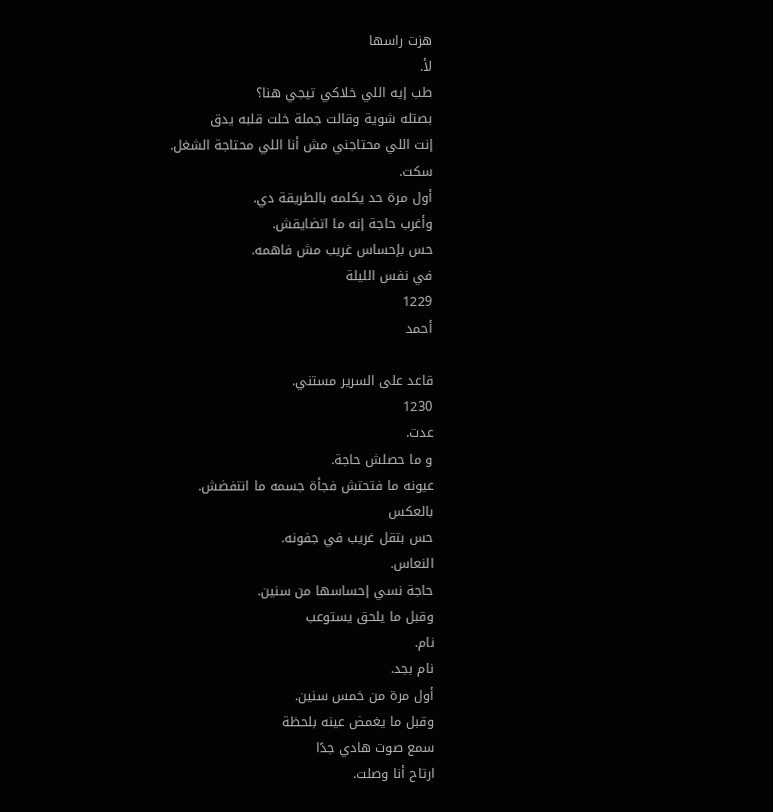هزت راسها
لأ.
طب إيه اللي خلاكي تيجي هنا؟
بصتله شوية وقالت جملة خلت قلبه يدق
إنت اللي محتاجني مش أنا اللي محتاجة الشغل.
سكت.
أول مرة حد يكلمه بالطريقة دي.
وأغرب حاجة إنه ما اتضايقش.
حس بإحساس غريب مش فاهمه.
في نفس الليلة
1229
أحمد

قاعد على السرير مستني.
1230
عدت.
و ما حصلش حاجة.
عيونه ما فتحتش فجأة جسمه ما انتفضش.
بالعكس
حس بتقل غريب في جفونه.
النعاس.
حاجة نسي إحساسها من سنين.
وقبل ما يلحق يستوعب
نام.
نام بجد.
أول مرة من خمس سنين.
وقبل ما يغمض عينه بلحظة
سمع صوت هادي جدًا
ارتاح أنا وصلت.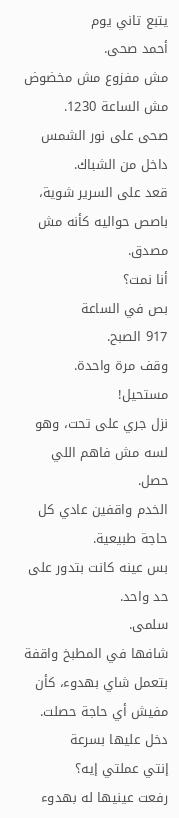يتبع تاني يوم
أحمد صحى.
مش مفزوع مش مخضوض مش الساعة 1230.
صحى على نور الشمس داخل من الشباك.
قعد على السرير شوية، باصص حواليه كأنه مش مصدق.
أنا نمت؟
بص في الساعة
917 الصبح.
وقف مرة واحدة.
مستحيل!
نزل جري على تحت، وهو لسه مش فاهم اللي حصل.
الخدم واقفين عادي كل حاجة طبيعية.
بس عينه كانت بتدور على حد واحد.
سلمى.
شافها في المطبخ واقفة بتعمل شاي بهدوء، كأن مفيش أي حاجة حصلت.
دخل عليها بسرعة
إنتي عملتي إيه؟
رفعت عينيها له بهدوء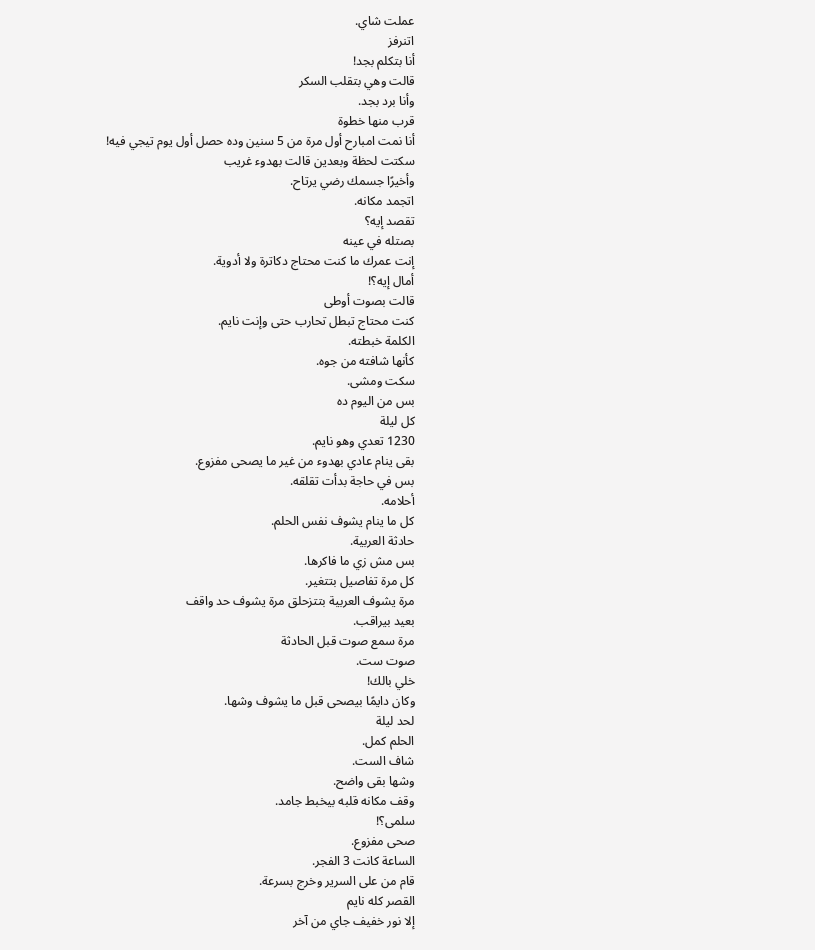عملت شاي.
اتنرفز
أنا بتكلم بجد!
قالت وهي بتقلب السكر
وأنا برد بجد.
قرب منها خطوة
أنا نمت امبارح أول مرة من 5 سنين وده حصل أول يوم تيجي فيه!
سكتت لحظة وبعدين قالت بهدوء غريب
وأخيرًا جسمك رضي يرتاح.
اتجمد مكانه.
تقصد إيه؟
بصتله في عينه
إنت عمرك ما كنت محتاج دكاترة ولا أدوية.
أمال إيه؟!
قالت بصوت أوطى
كنت محتاج تبطل تحارب حتى وإنت نايم.
الكلمة خبطته.
كأنها شافته من جوه.
سكت ومشى.
بس من اليوم ده
كل ليلة
1230 تعدي وهو نايم.
بقى ينام عادي بهدوء من غير ما يصحى مفزوع.
بس في حاجة بدأت تقلقه.
أحلامه.
كل ما ينام يشوف نفس الحلم.
حادثة العربية.
بس مش زي ما فاكرها.
كل مرة تفاصيل بتتغير.
مرة يشوف العربية بتتزحلق مرة يشوف حد واقف
بعيد بيراقب.
مرة سمع صوت قبل الحادثة
صوت ست.
خلي بالك!
وكان دايمًا بيصحى قبل ما يشوف وشها.
لحد ليلة
الحلم كمل.
شاف الست.
وشها بقى واضح.
وقف مكانه قلبه بيخبط جامد.
سلمى؟!
صحى مفزوع.
الساعة كانت 3 الفجر.
قام من على السرير وخرج بسرعة.
القصر كله نايم
إلا نور خفيف جاي من آخر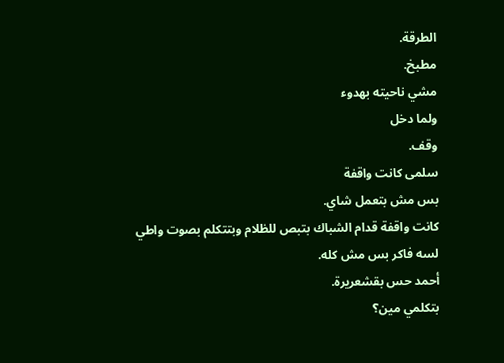الطرقة.
مطبخ.
مشي ناحيته بهدوء
ولما دخل
وقف.
سلمى كانت واقفة
بس مش بتعمل شاي.
كانت واقفة قدام الشباك بتبص للظلام وبتتكلم بصوت واطي
لسه فاكر بس مش كله.
أحمد حس بقشعريرة.
بتكلمي مين؟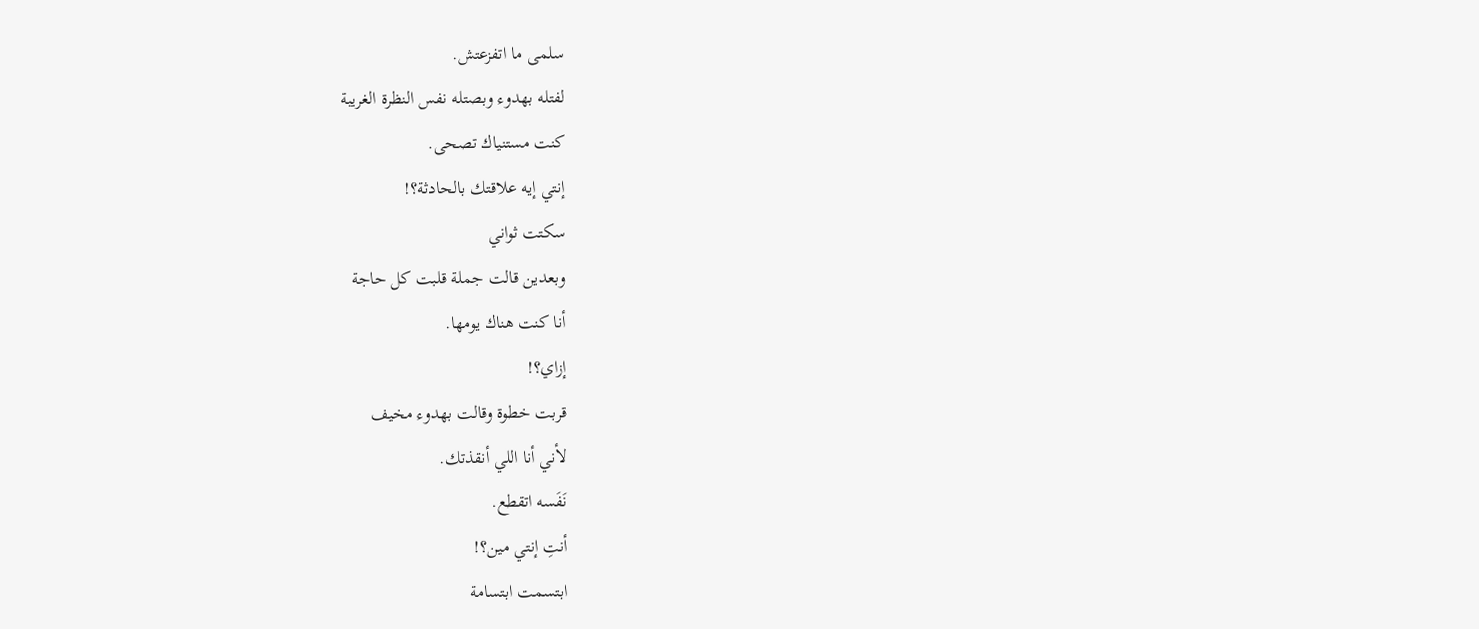سلمى ما اتفزعتش.
لفتله بهدوء وبصتله نفس النظرة الغريبة
كنت مستنياك تصحى.
إنتي إيه علاقتك بالحادثة؟!
سكتت ثواني
وبعدين قالت جملة قلبت كل حاجة
أنا كنت هناك يومها.
إزاي؟!
قربت خطوة وقالت بهدوء مخيف
لأني أنا اللي أنقذتك.
نَفَسه اتقطع.
أنتِ إنتي مين؟!
ابتسمت ابتسامة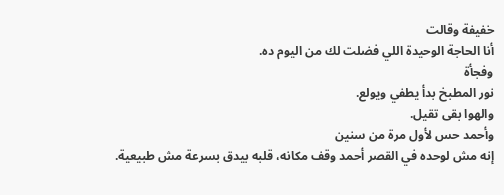خفيفة وقالت
أنا الحاجة الوحيدة اللي فضلت لك من اليوم ده.
وفجأة
نور المطبخ بدأ يطفي ويولع.
والهوا بقى تقيل.
وأحمد حس لأول مرة من سنين
إنه مش لوحده في القصر أحمد وقف مكانه، قلبه بيدق بسرعة مش طبيعية.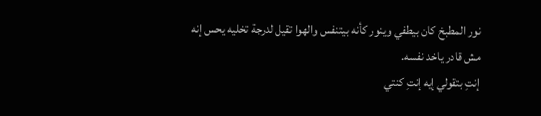نور المطبخ كان بيطفي وينور كأنه بيتنفس والهوا تقيل لدرجة تخليه يحس إنه مش قادر ياخد نفسه.
إنتِ بتقولي إيه إنتِ كنتي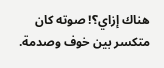هناك إزاي؟! صوته كان متكسر بين خوف وصدمة.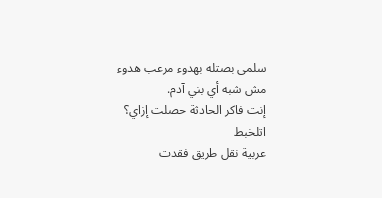سلمى بصتله بهدوء مرعب هدوء مش شبه أي بني آدم.
إنت فاكر الحادثة حصلت إزاي؟
اتلخبط
عربية نقل طريق فقدت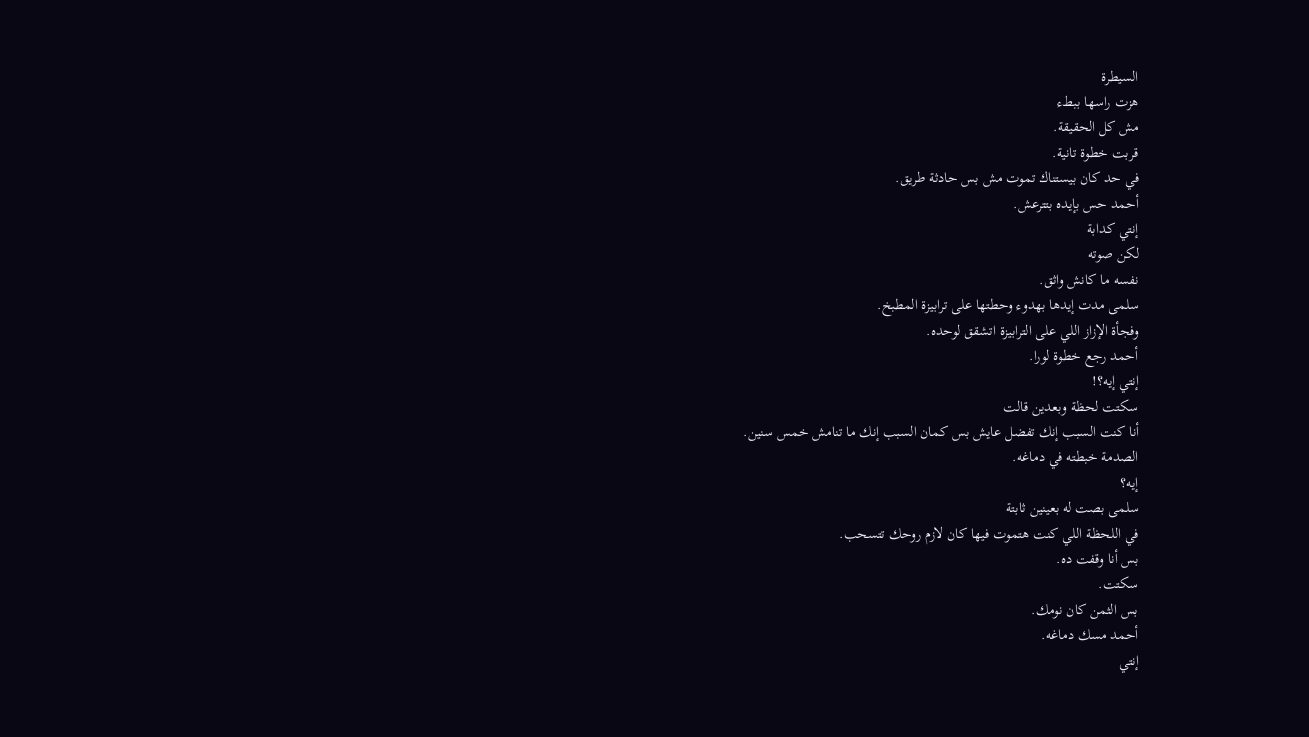السيطرة
هزت راسها ببطء
مش كل الحقيقة.
قربت خطوة تانية.
في حد كان بيستناك تموت مش بس حادثة طريق.
أحمد حس بإيده بتترعش.
إنتي كدابة
لكن صوته
نفسه ما كانش واثق.
سلمى مدت إيدها بهدوء وحطتها على ترابيزة المطبخ.
وفجأة الإزاز اللي على الترابيزة اتشقق لوحده.
أحمد رجع خطوة لورا.
إنتي إيه؟!
سكتت لحظة وبعدين قالت
أنا كنت السبب إنك تفضل عايش بس كمان السبب إنك ما تنامش خمس سنين.
الصدمة خبطته في دماغه.
إيه؟
سلمى بصت له بعينين ثابتة
في اللحظة اللي كنت هتموت فيها كان لازم روحك تتسحب.
بس أنا وقفت ده.
سكتت.
بس الثمن كان نومك.
أحمد مسك دماغه.
إنتي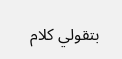بتقولي كلام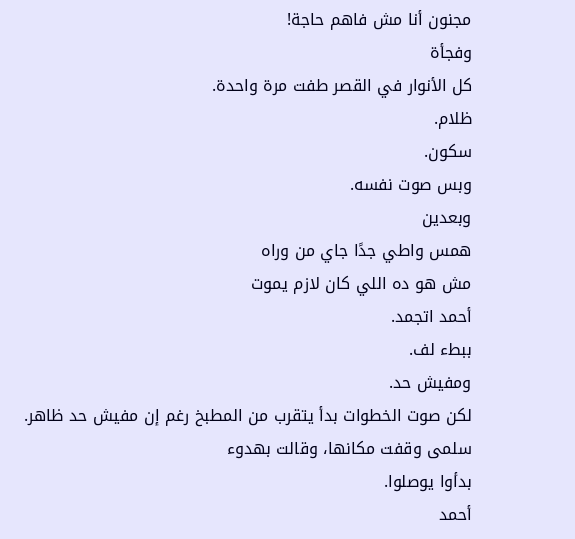مجنون أنا مش فاهم حاجة!
وفجأة
كل الأنوار في القصر طفت مرة واحدة.
ظلام.
سكون.
وبس صوت نفسه.
وبعدين
همس واطي جدًا جاي من وراه
مش هو ده اللي كان لازم يموت
أحمد اتجمد.
ببطء لف.
ومفيش حد.
لكن صوت الخطوات بدأ يتقرب من المطبخ رغم إن مفيش حد ظاهر.
سلمى وقفت مكانها، وقالت بهدوء
بدأوا يوصلوا.
أحمد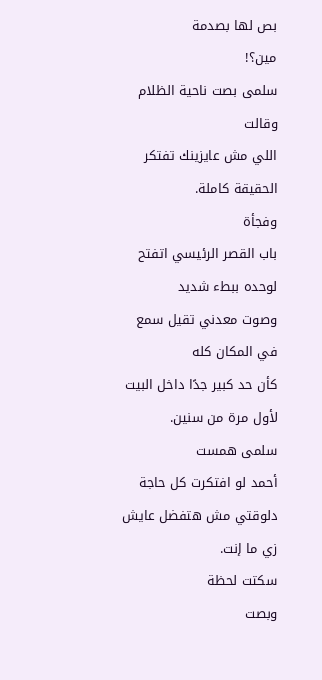بص لها بصدمة
مين؟!
سلمى بصت ناحية الظلام وقالت
اللي مش عايزينك تفتكر الحقيقة كاملة.
وفجأة
باب القصر الرئيسي اتفتح لوحده ببطء شديد
وصوت معدني تقيل سمع في المكان كله
كأن حد كبير جدًا داخل البيت لأول مرة من سنين.
سلمى همست
أحمد لو افتكرت كل حاجة دلوقتي مش هتفضل عايش زي ما إنت.
سكتت لحظة
وبصت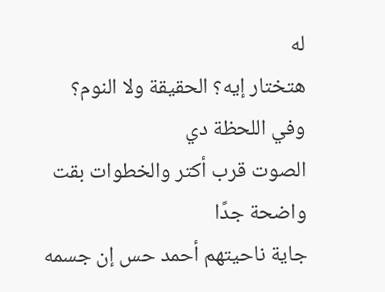له
هتختار إيه؟ الحقيقة ولا النوم؟
وفي اللحظة دي
الصوت قرب أكتر والخطوات بقت واضحة جدًا
جاية ناحيتهم أحمد حس إن جسمه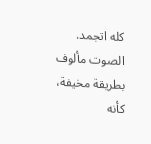كله اتجمد.
الصوت مألوف بطريقة مخيفة، كأنه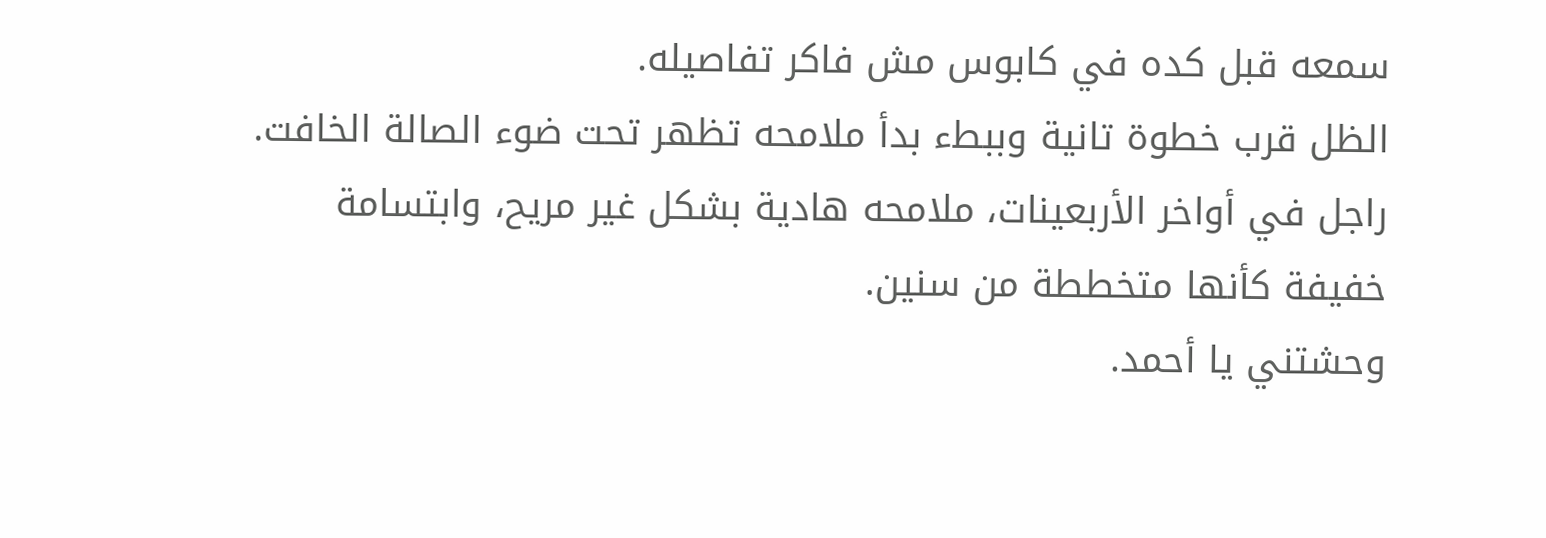سمعه قبل كده في كابوس مش فاكر تفاصيله.
الظل قرب خطوة تانية وببطء بدأ ملامحه تظهر تحت ضوء الصالة الخافت.
راجل في أواخر الأربعينات، ملامحه هادية بشكل غير مريح، وابتسامة
خفيفة كأنها متخططة من سنين.
وحشتني يا أحمد.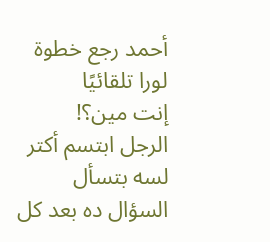أحمد رجع خطوة لورا تلقائيًا
إنت مين؟!
الرجل ابتسم أكتر
لسه بتسأل السؤال ده بعد كل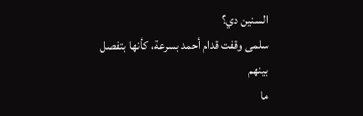السنين دي؟
سلمى وقفت قدام أحمد بسرعة، كأنها بتفصل بينهم
ما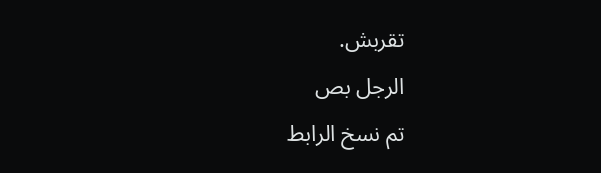تقربش.
الرجل بص
تم نسخ الرابط